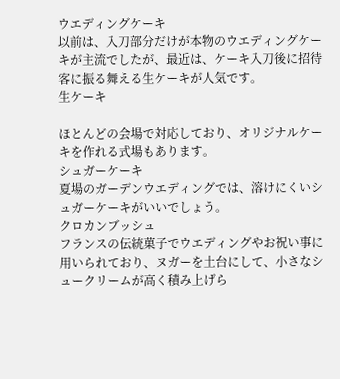ウエディングケーキ
以前は、入刀部分だけが本物のウエディングケーキが主流でしたが、最近は、ケーキ入刀後に招待客に振る舞える生ケーキが人気です。
生ケーキ

ほとんどの会場で対応しており、オリジナルケーキを作れる式場もあります。
シュガーケーキ
夏場のガーデンウエディングでは、溶けにくいシュガーケーキがいいでしょう。
クロカンブッシュ
フランスの伝統菓子でウエディングやお祝い事に用いられており、ヌガーを土台にして、小さなシュークリームが高く積み上げら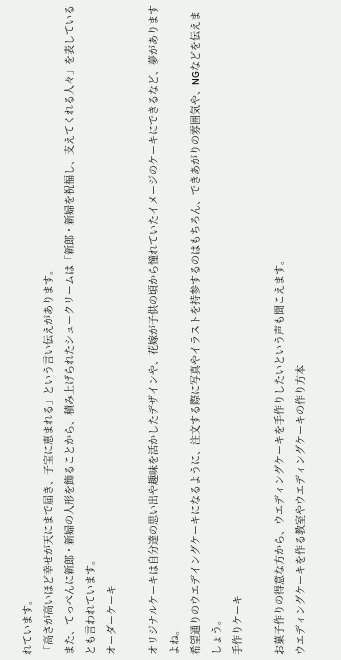れています。
「高さが高いほど幸せが天にまで届き、子宝に恵まれる」という言い伝えがあります。
また、てっぺんに新郎・新婦の人形を飾ることから、積み上げられたシュークリームは「新郎・新婦を祝福し、支えてくれる人々」を表しているとも言われています。
オーダーケーキ

オリジナルケーキは自分達の思い出や趣味を活かしたデザインや、花嫁が子供の頃から憧れていたイメージのケーキにできるなど、夢がありますよね。
希望通りのウエデイングケーキになるように、注文する際に写真やイラストを持参するのはもちろん、できあがりの雰囲気や、NGなどを伝えましょう。
手作りケーキ

お菓子作りの得意な方から、ウエディングケーキを手作りしたいという声も聞こえます。
ウエディングケーキを作る教室やウエディングケーキの作り方本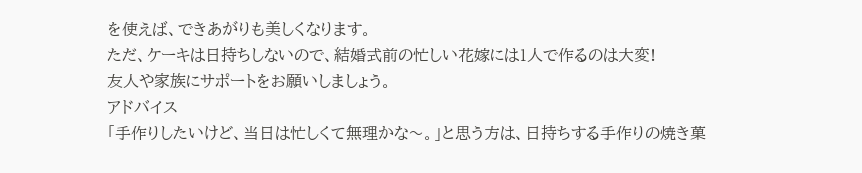を使えば、できあがりも美しくなります。
ただ、ケーキは日持ちしないので、結婚式前の忙しい花嫁には1人で作るのは大変!
友人や家族にサポートをお願いしましょう。
アドバイス
「手作りしたいけど、当日は忙しくて無理かな〜。」と思う方は、日持ちする手作りの焼き菓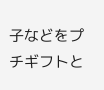子などをプチギフトと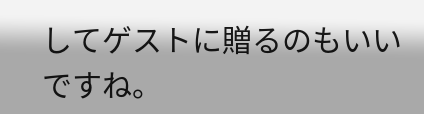してゲストに贈るのもいいですね。